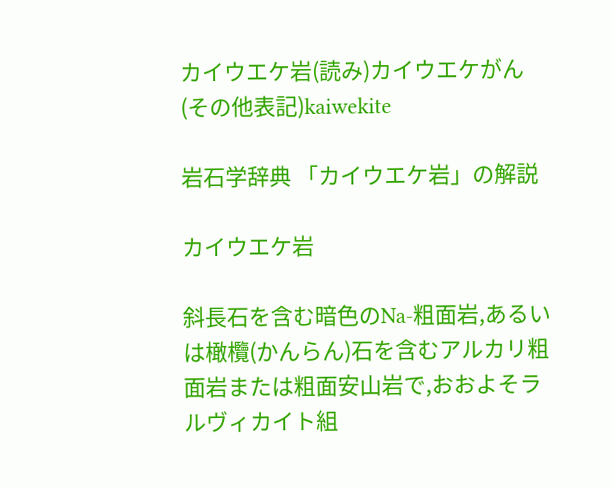カイウエケ岩(読み)カイウエケがん(その他表記)kaiwekite

岩石学辞典 「カイウエケ岩」の解説

カイウエケ岩

斜長石を含む暗色のNa-粗面岩,あるいは橄欖(かんらん)石を含むアルカリ粗面岩または粗面安山岩で,おおよそラルヴィカイト組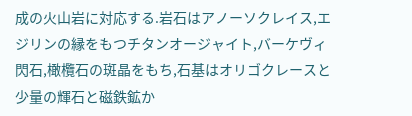成の火山岩に対応する.岩石はアノーソクレイス,エジリンの縁をもつチタンオージャイト,バーケヴィ閃石,橄欖石の斑晶をもち,石基はオリゴクレースと少量の輝石と磁鉄鉱か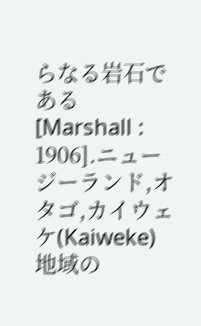らなる岩石である[Marshall : 1906].ニュージーランド,オタゴ,カイウェケ(Kaiweke)地域の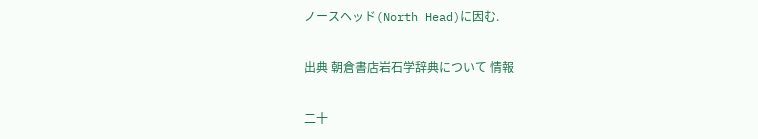ノースヘッド(North Head)に因む.

出典 朝倉書店岩石学辞典について 情報

二十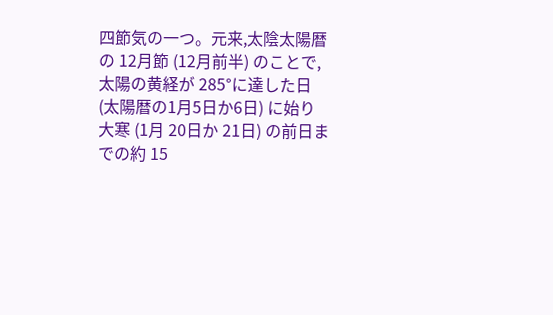四節気の一つ。元来,太陰太陽暦の 12月節 (12月前半) のことで,太陽の黄経が 285°に達した日 (太陽暦の1月5日か6日) に始り大寒 (1月 20日か 21日) の前日までの約 15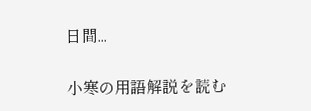日間...

小寒の用語解説を読む